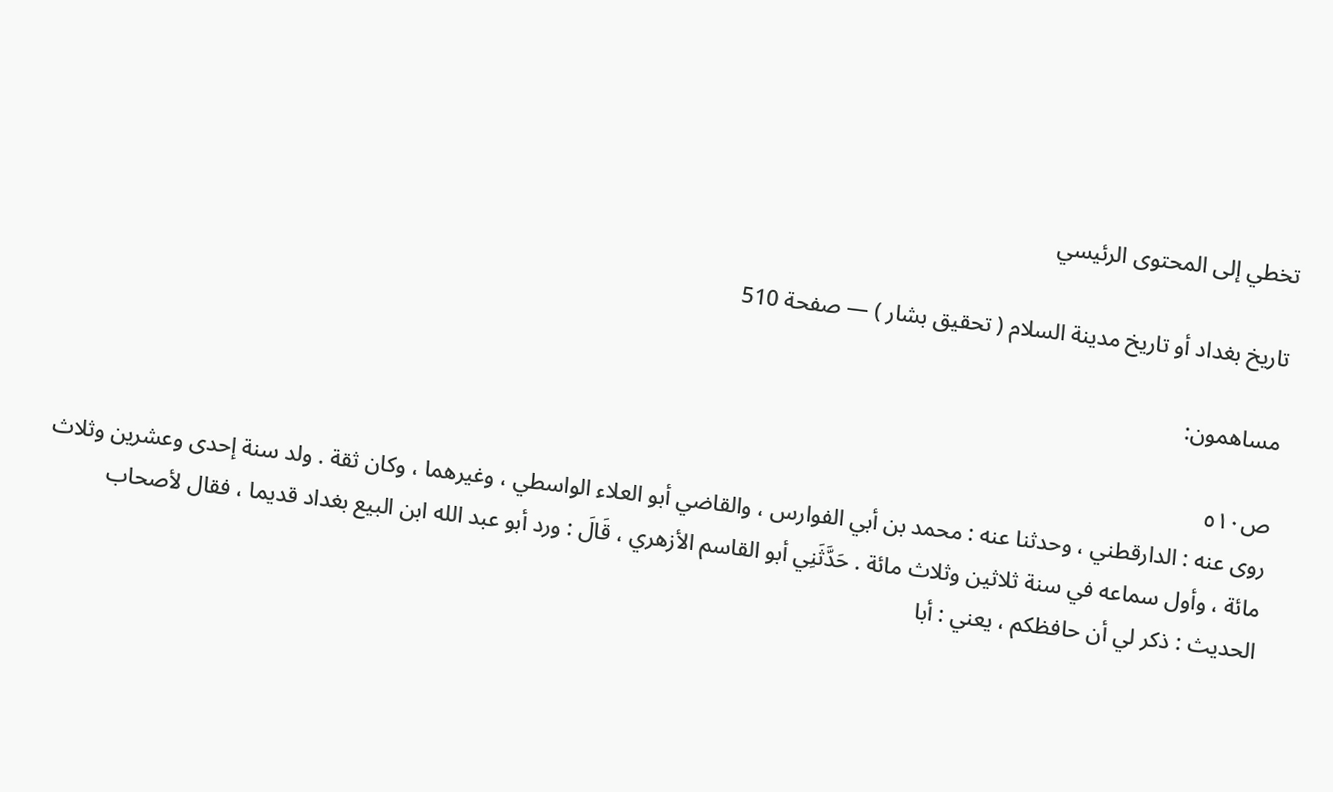تخطي إلى المحتوى الرئيسي

تاريخ بغداد أو تاريخ مدينة السلام ( تحقيق بشار ) — صفحة 510

مساهمون:

ص٥١٠
روى عنه : الدارقطني ، وحدثنا عنه : محمد بن أبي الفوارس ، والقاضي أبو العلاء الواسطي ، وغيرهما ، وكان ثقة . ولد سنة إحدى وعشرين وثلاث مائة ، وأول سماعه في سنة ثلاثين وثلاث مائة . حَدَّثَنِي أبو القاسم الأزهري ، قَالَ : ورد أبو عبد الله ابن البيع بغداد قديما ، فقال لأصحاب الحديث : ذكر لي أن حافظكم ، يعني : أبا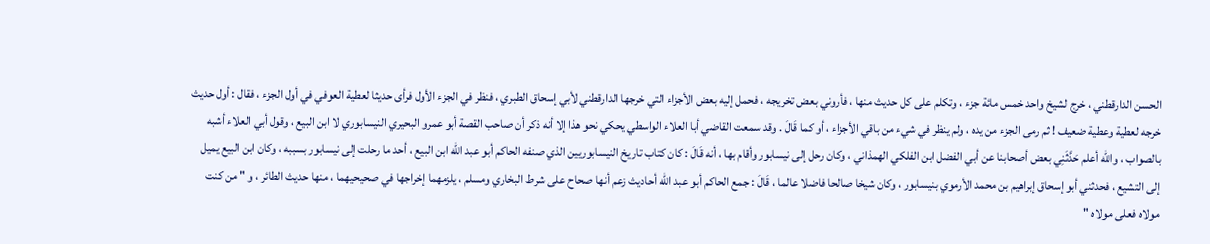الحسن الدارقطني ، خرج لشيخ واحد خمس مائة جزء ، وتكلم على كل حديث منها ، فأروني بعض تخريجه ، فحمل إليه بعض الأجزاء التي خرجها الدارقطني لأبي إسحاق الطبري ، فنظر في الجزء الأول فرأى حديثا لعطية العوفي في أول الجزء ، فقال : أول حديث خرجه لعطية وعطية ضعيف ! ثم رمى الجزء من يده ، ولم ينظر في شيء من باقي الأجزاء ، أو كما قَالَ . وقد سمعت القاضي أبا العلاء الواسطي يحكي نحو هذا إلا أنه ذكر أن صاحب القصة أبو عمرو البحيري النيسابوري لا ابن البيع ، وقول أبي العلاء أشبه بالصواب ، والله أعلم حَدَّثَنِي بعض أصحابنا عن أبي الفضل ابن الفلكي الهمذاني ، وكان رحل إلى نيسابور وأقام بها ، أنه قَالَ : كان كتاب تاريخ النيسابوريين الذي صنفه الحاكم أبو عبد الله ابن البيع ، أحد ما رحلت إلى نيسابور بسببه ، وكان ابن البيع يميل إلى التشيع ، فحدثني أبو إسحاق إبراهيم بن محمد الأرموي بنيسابور ، وكان شيخا صالحا فاضلا عالما ، قَالَ : جمع الحاكم أبو عبد الله أحاديث زعم أنها صحاح على شرط البخاري ومسلم ، يلزمهما إخراجها في صحيحيهما ، منها حديث الطائر ، و " من كنت مولاه فعلى مولاه "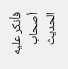فأنكر عليه أصحاب الحديث